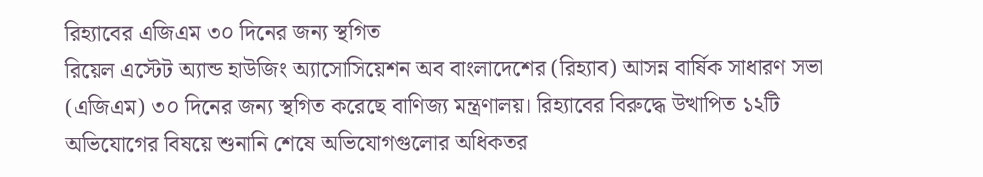রিহ্যাবের এজিএম ৩০ দিনের জন্য স্থগিত
রিয়েল এস্টেট অ্যান্ড হাউজিং অ্যাসোসিয়েশন অব বাংলাদেশের (রিহ্যাব) আসন্ন বার্ষিক সাধারণ সভা (এজিএম) ৩০ দিনের জন্য স্থগিত করেছে বাণিজ্য মন্ত্রণালয়। রিহ্যাবের বিরুদ্ধে উত্থাপিত ১২টি অভিযোগের বিষয়ে শুনানি শেষে অভিযোগগুলোর অধিকতর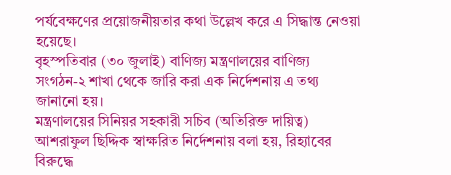পর্যবেক্ষণের প্রয়োজনীয়তার কথা উল্লেখ করে এ সিদ্ধান্ত নেওয়া হয়েছে।
বৃহস্পতিবার (৩০ জুলাই) বাণিজ্য মন্ত্রণালয়ের বাণিজ্য সংগঠন-২ শাখা থেকে জারি করা এক নির্দেশনায় এ তথ্য জানানো হয়।
মন্ত্রণালয়ের সিনিয়র সহকারী সচিব (অতিরিক্ত দায়িত্ব) আশরাফুল ছিদ্দিক স্বাক্ষরিত নির্দেশনায় বলা হয়, রিহ্যাবের বিরুদ্ধে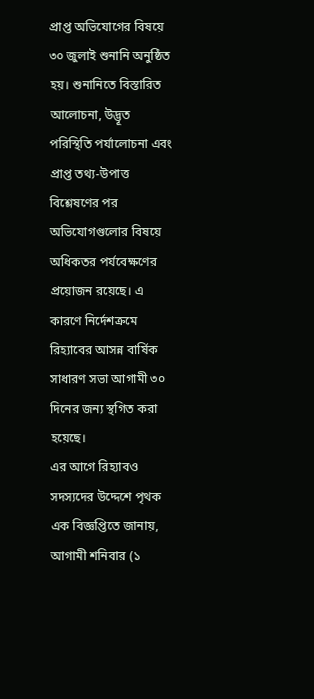প্রাপ্ত অভিযোগের বিষয়ে ৩০ জুলাই শুনানি অনুষ্ঠিত হয়। শুনানিতে বিস্তারিত আলোচনা, উদ্ভূত পরিস্থিতি পর্যালোচনা এবং প্রাপ্ত তথ্য-উপাত্ত বিশ্লেষণের পর অভিযোগগুলোর বিষয়ে অধিকতর পর্যবেক্ষণের প্রয়োজন রয়েছে। এ কারণে নির্দেশক্রমে রিহ্যাবের আসন্ন বার্ষিক সাধারণ সভা আগামী ৩০ দিনের জন্য স্থগিত করা হয়েছে।
এর আগে রিহ্যাবও সদস্যদের উদ্দেশে পৃথক এক বিজ্ঞপ্তিতে জানায়, আগামী শনিবার (১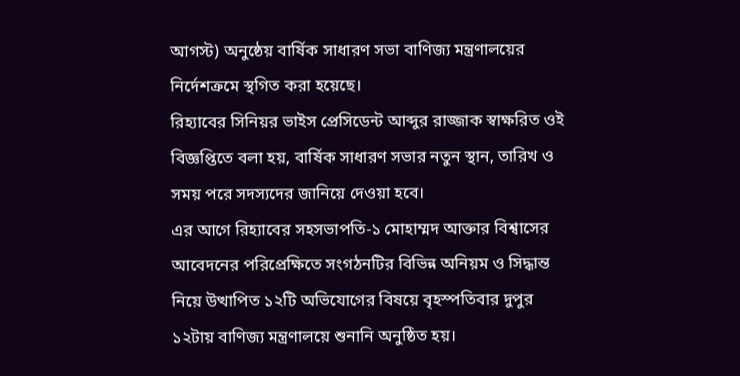আগস্ট) অনুষ্ঠেয় বার্ষিক সাধারণ সভা বাণিজ্য মন্ত্রণালয়ের নির্দেশক্রমে স্থগিত করা হয়েছে।
রিহ্যাবের সিনিয়র ভাইস প্রেসিডেন্ট আব্দুর রাজ্জাক স্বাক্ষরিত ওই বিজ্ঞপ্তিতে বলা হয়, বার্ষিক সাধারণ সভার নতুন স্থান, তারিখ ও সময় পরে সদস্যদের জানিয়ে দেওয়া হবে।
এর আগে রিহ্যাবের সহসভাপতি-১ মোহাম্মদ আক্তার বিশ্বাসের আবেদনের পরিপ্রেক্ষিতে সংগঠনটির বিভিন্ন অনিয়ম ও সিদ্ধান্ত নিয়ে উত্থাপিত ১২টি অভিযোগের বিষয়ে বৃহস্পতিবার দুপুর ১২টায় বাণিজ্য মন্ত্রণালয়ে শুনানি অনুষ্ঠিত হয়।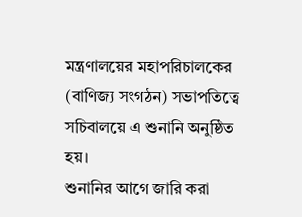মন্ত্রণালয়ের মহাপরিচালকের (বাণিজ্য সংগঠন) সভাপতিত্বে সচিবালয়ে এ শুনানি অনুষ্ঠিত হয়।
শুনানির আগে জারি করা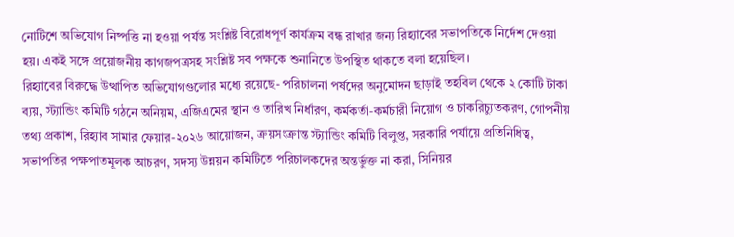নোটিশে অভিযোগ নিষ্পত্তি না হওয়া পর্যন্ত সংশ্লিষ্ট বিরোধপূর্ণ কার্যক্রম বন্ধ রাখার জন্য রিহ্যাবের সভাপতিকে নির্দেশ দেওয়া হয়। একই সঙ্গে প্রয়োজনীয় কাগজপত্রসহ সংশ্লিষ্ট সব পক্ষকে শুনানিতে উপস্থিত থাকতে বলা হয়েছিল।
রিহ্যাবের বিরুদ্ধে উত্থাপিত অভিযোগগুলোর মধ্যে রয়েছে- পরিচালনা পর্ষদের অনুমোদন ছাড়াই তহবিল থেকে ২ কোটি টাকা ব্যয়, স্ট্যান্ডিং কমিটি গঠনে অনিয়ম, এজিএমের স্থান ও তারিখ নির্ধারণ, কর্মকর্তা-কর্মচারী নিয়োগ ও চাকরিচ্যুতকরণ, গোপনীয় তথ্য প্রকাশ, রিহ্যাব সামার ফেয়ার-২০২৬ আয়োজন, ক্রয়সংক্রান্ত স্ট্যান্ডিং কমিটি বিলুপ্ত, সরকারি পর্যায়ে প্রতিনিধিত্ব, সভাপতির পক্ষপাতমূলক আচরণ, সদস্য উন্নয়ন কমিটিতে পরিচালকদের অন্তর্ভুক্ত না করা, সিনিয়র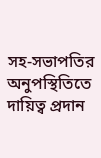সহ-সভাপতির অনুপস্থিতিতে দায়িত্ব প্রদান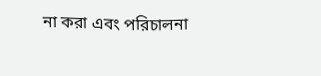না করা এবং পরিচালনা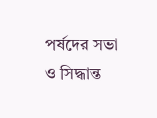পর্ষদের সভা ও সিদ্ধান্ত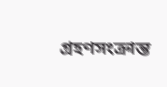গ্রহণসংক্রান্ত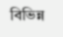বিভিন্ন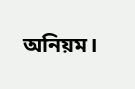অনিয়ম।